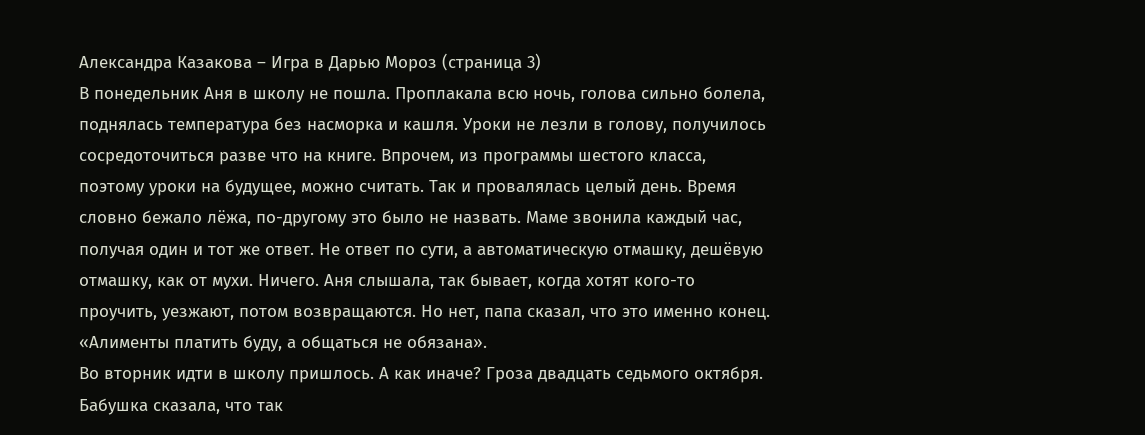Александра Казакова – Игра в Дарью Мороз (страница 3)
В понедельник Аня в школу не пошла. Проплакала всю ночь, голова сильно болела, поднялась температура без насморка и кашля. Уроки не лезли в голову, получилось сосредоточиться разве что на книге. Впрочем, из программы шестого класса, поэтому уроки на будущее, можно считать. Так и провалялась целый день. Время словно бежало лёжа, по-другому это было не назвать. Маме звонила каждый час, получая один и тот же ответ. Не ответ по сути, а автоматическую отмашку, дешёвую отмашку, как от мухи. Ничего. Аня слышала, так бывает, когда хотят кого-то проучить, уезжают, потом возвращаются. Но нет, папа сказал, что это именно конец. «Алименты платить буду, а общаться не обязана».
Во вторник идти в школу пришлось. А как иначе? Гроза двадцать седьмого октября. Бабушка сказала, что так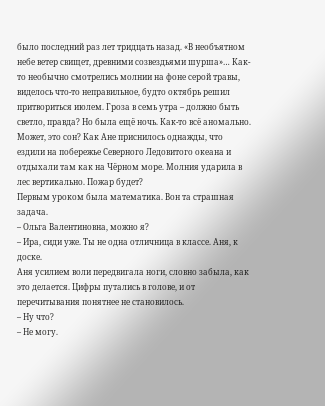было последний раз лет тридцать назад. «В необъятном небе ветер свищет, древними созвездьями шурша»… Как-то необычно смотрелись молнии на фоне серой травы, виделось что-то неправильное, будто октябрь решил притвориться июлем. Гроза в семь утра – должно быть светло, правда? Но была ещё ночь. Как-то всё аномально. Может, это сон? Как Ане приснилось однажды, что ездили на побережье Северного Ледовитого океана и отдыхали там как на Чёрном море. Молния ударила в лес вертикально. Пожар будет?
Первым уроком была математика. Вон та страшная задача.
– Ольга Валентиновна, можно я?
– Ира, сиди уже. Ты не одна отличница в классе. Аня, к доске.
Аня усилием воли передвигала ноги, словно забыла, как это делается. Цифры путались в голове, и от перечитывания понятнее не становилось.
– Ну что?
– Не могу.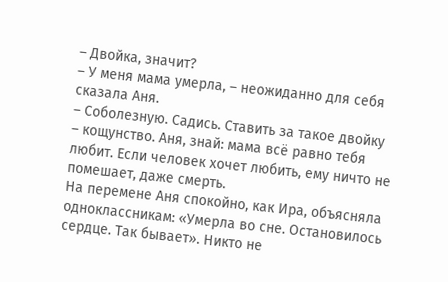– Двойка, значит?
– У меня мама умерла, – неожиданно для себя сказала Аня.
– Соболезную. Садись. Ставить за такое двойку – кощунство. Аня, знай: мама всё равно тебя любит. Если человек хочет любить, ему ничто не помешает, даже смерть.
На перемене Аня спокойно, как Ира, объясняла одноклассникам: «Умерла во сне. Остановилось сердце. Так бывает». Никто не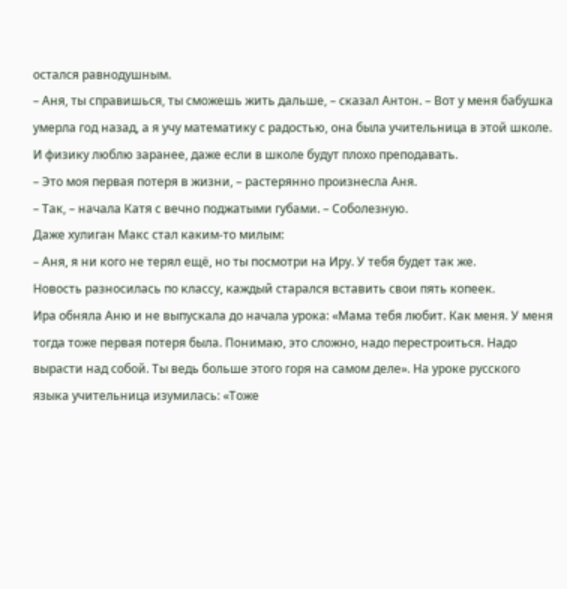остался равнодушным.
– Аня, ты справишься, ты сможешь жить дальше, – сказал Антон. – Вот у меня бабушка умерла год назад, а я учу математику с радостью, она была учительница в этой школе. И физику люблю заранее, даже если в школе будут плохо преподавать.
– Это моя первая потеря в жизни, – растерянно произнесла Аня.
– Так, – начала Катя с вечно поджатыми губами. – Соболезную.
Даже хулиган Макс стал каким-то милым:
– Аня, я ни кого не терял ещё, но ты посмотри на Иру. У тебя будет так же.
Новость разносилась по классу, каждый старался вставить свои пять копеек.
Ира обняла Аню и не выпускала до начала урока: «Мама тебя любит. Как меня. У меня тогда тоже первая потеря была. Понимаю, это сложно, надо перестроиться. Надо вырасти над собой. Ты ведь больше этого горя на самом деле». На уроке русского языка учительница изумилась: «Тоже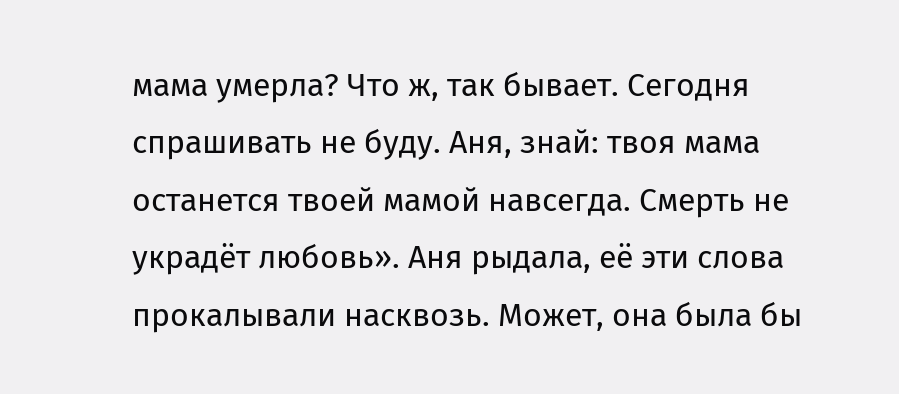мама умерла? Что ж, так бывает. Сегодня спрашивать не буду. Аня, знай: твоя мама останется твоей мамой навсегда. Смерть не украдёт любовь». Аня рыдала, её эти слова прокалывали насквозь. Может, она была бы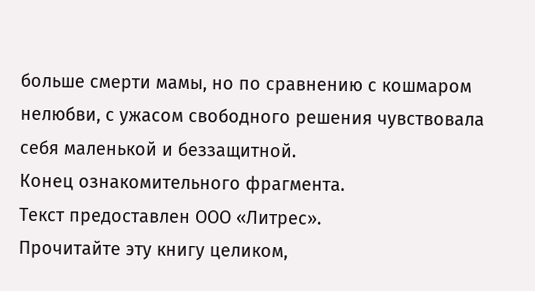больше смерти мамы, но по сравнению с кошмаром нелюбви, с ужасом свободного решения чувствовала себя маленькой и беззащитной.
Конец ознакомительного фрагмента.
Текст предоставлен ООО «Литрес».
Прочитайте эту книгу целиком,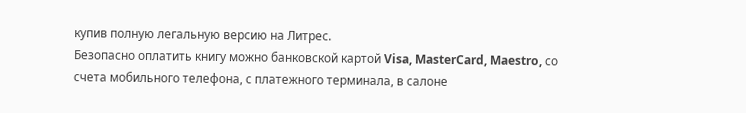купив полную легальную версию на Литрес.
Безопасно оплатить книгу можно банковской картой Visa, MasterCard, Maestro, со счета мобильного телефона, с платежного терминала, в салоне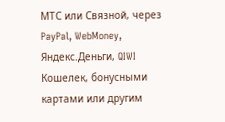МТС или Связной, через PayPal, WebMoney, Яндекс.Деньги, QIWI Кошелек, бонусными картами или другим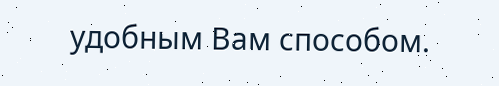удобным Вам способом.